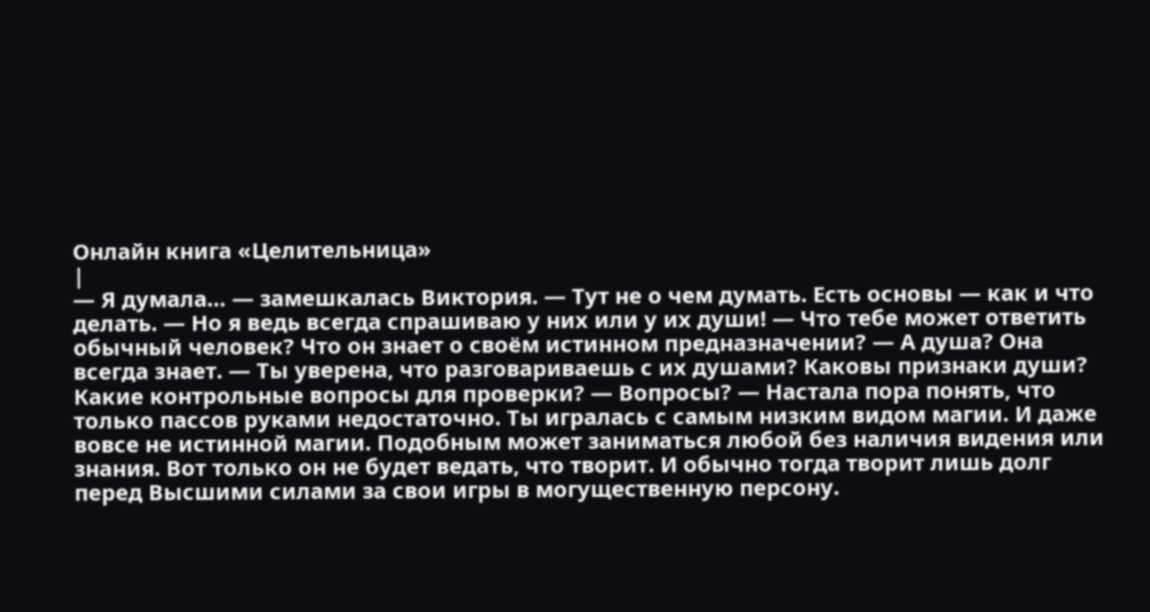Онлайн книга «Целительница»
|
— Я думала… — замешкалась Виктория. — Тут не о чем думать. Есть основы — как и что делать. — Но я ведь всегда спрашиваю у них или у их души! — Что тебе может ответить обычный человек? Что он знает о своём истинном предназначении? — А душа? Она всегда знает. — Ты уверена, что разговариваешь с их душами? Каковы признаки души? Какие контрольные вопросы для проверки? — Вопросы? — Настала пора понять, что только пассов руками недостаточно. Ты игралась с самым низким видом магии. И даже вовсе не истинной магии. Подобным может заниматься любой без наличия видения или знания. Вот только он не будет ведать, что творит. И обычно тогда творит лишь долг перед Высшими силами за свои игры в могущественную персону.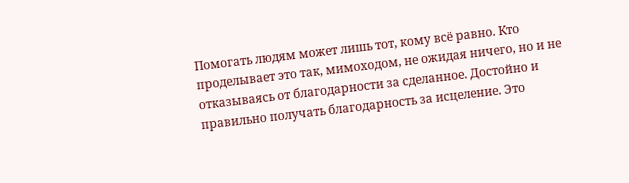Помогать людям может лишь тот, кому всё равно. Кто проделывает это так, мимоходом, не ожидая ничего, но и не отказываясь от благодарности за сделанное. Достойно и правильно получать благодарность за исцеление. Это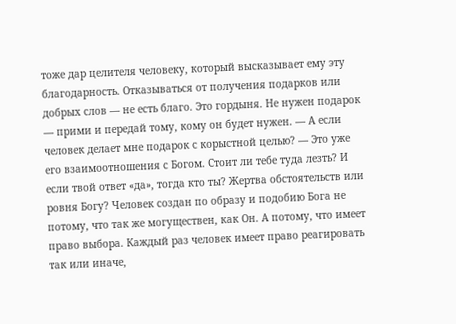тоже дар целителя человеку, который высказывает ему эту благодарность. Отказываться от получения подарков или добрых слов — не есть благо. Это гордыня. Не нужен подарок — прими и передай тому, кому он будет нужен. — А если человек делает мне подарок с корыстной целью? — Это уже его взаимоотношения с Богом. Стоит ли тебе туда лезть? И если твой ответ «да», тогда кто ты? Жертва обстоятельств или ровня Богу? Человек создан по образу и подобию Бога не потому, что так же могуществен, как Он. А потому, что имеет право выбора. Каждый раз человек имеет право реагировать так или иначе,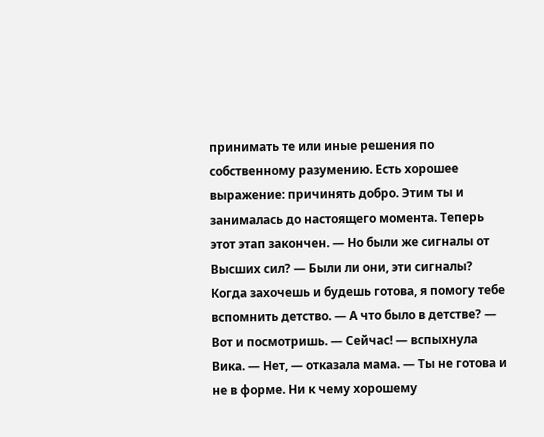принимать те или иные решения по собственному разумению. Есть хорошее выражение: причинять добро. Этим ты и занималась до настоящего момента. Теперь этот этап закончен. — Но были же сигналы от Высших сил? — Были ли они, эти сигналы? Когда захочешь и будешь готова, я помогу тебе вспомнить детство. — А что было в детстве? — Вот и посмотришь. — Сейчас! — вспыхнула Вика. — Нет, — отказала мама. — Ты не готова и не в форме. Ни к чему хорошему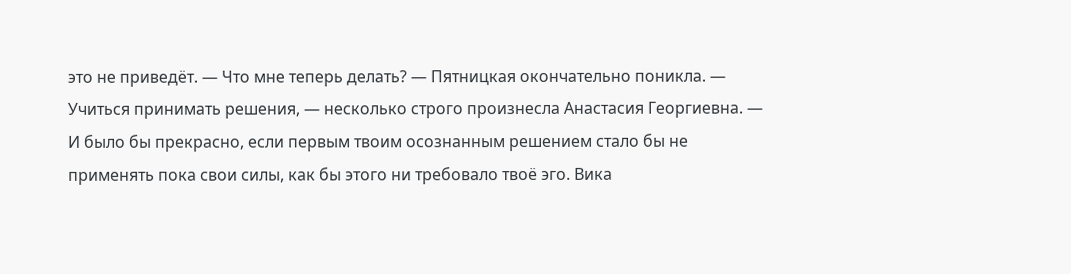это не приведёт. — Что мне теперь делать? — Пятницкая окончательно поникла. — Учиться принимать решения, — несколько строго произнесла Анастасия Георгиевна. — И было бы прекрасно, если первым твоим осознанным решением стало бы не применять пока свои силы, как бы этого ни требовало твоё эго. Вика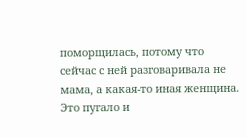поморщилась, потому что сейчас с ней разговаривала не мама, а какая-то иная женщина. Это пугало и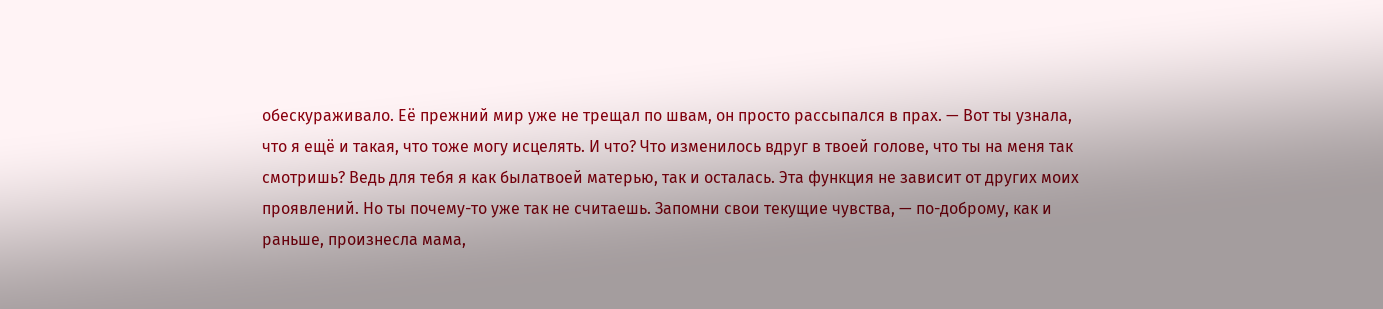обескураживало. Её прежний мир уже не трещал по швам, он просто рассыпался в прах. — Вот ты узнала, что я ещё и такая, что тоже могу исцелять. И что? Что изменилось вдруг в твоей голове, что ты на меня так смотришь? Ведь для тебя я как былатвоей матерью, так и осталась. Эта функция не зависит от других моих проявлений. Но ты почему-то уже так не считаешь. Запомни свои текущие чувства, — по-доброму, как и раньше, произнесла мама,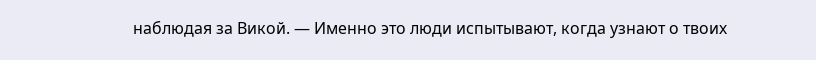наблюдая за Викой. — Именно это люди испытывают, когда узнают о твоих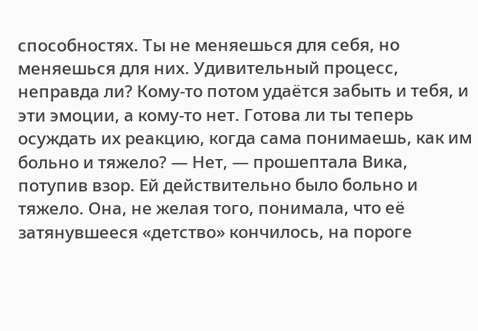способностях. Ты не меняешься для себя, но меняешься для них. Удивительный процесс, неправда ли? Кому-то потом удаётся забыть и тебя, и эти эмоции, а кому-то нет. Готова ли ты теперь осуждать их реакцию, когда сама понимаешь, как им больно и тяжело? — Нет, — прошептала Вика, потупив взор. Ей действительно было больно и тяжело. Она, не желая того, понимала, что её затянувшееся «детство» кончилось, на пороге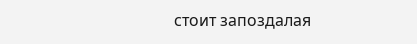стоит запоздалая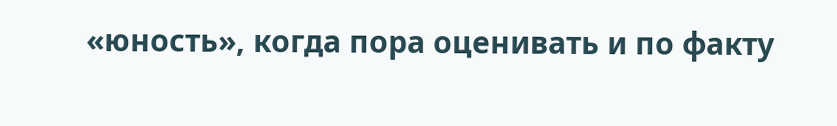«юность», когда пора оценивать и по факту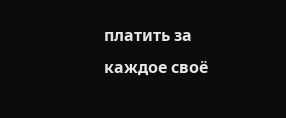платить за каждое своё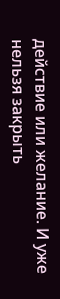действие или желание. И уже нельзя закрыть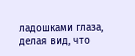ладошками глаза, делая вид, что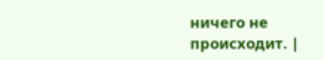ничего не происходит. |